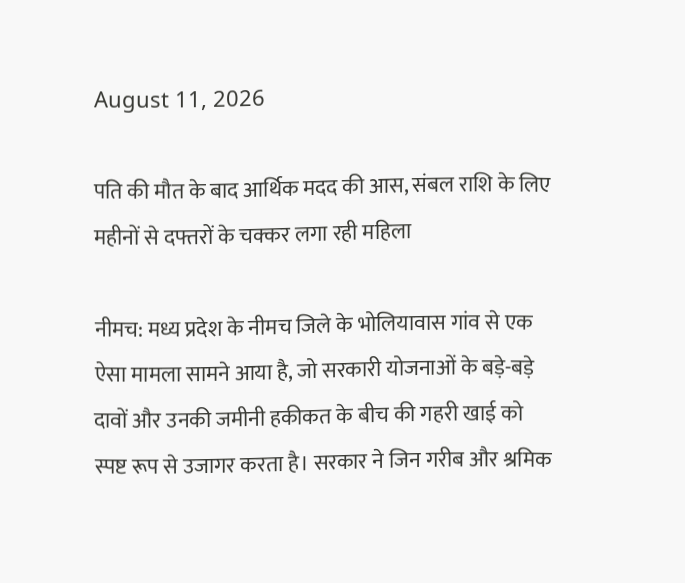August 11, 2026

पति की मौत के बाद आर्थिक मदद की आस, संबल राशि के लिए महीनों से दफ्तरों के चक्कर लगा रही महिला

नीमच: मध्य प्रदेश के नीमच जिले के भोलियावास गांव से एक ऐसा मामला सामने आया है, जो सरकारी योजनाओं के बड़े-बड़े दावों और उनकी जमीनी हकीकत के बीच की गहरी खाई को स्पष्ट रूप से उजागर करता है। सरकार ने जिन गरीब और श्रमिक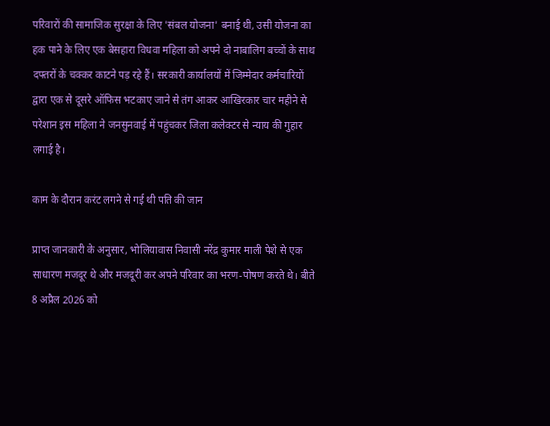परिवारों की सामाजिक सुरक्षा के लिए 'संबल योजना' बनाई थी, उसी योजना का हक पाने के लिए एक बेसहारा विधवा महिला को अपने दो नाबालिग बच्चों के साथ दफ्तरों के चक्कर काटने पड़ रहे हैं। सरकारी कार्यालयों में जिम्मेदार कर्मचारियों द्वारा एक से दूसरे ऑफिस भटकाए जाने से तंग आकर आखिरकार चार महीने से परेशान इस महिला ने जनसुनवाई में पहुंचकर जिला कलेक्टर से न्याय की गुहार लगाई है।

काम के दौरान करंट लगने से गई थी पति की जान

प्राप्त जानकारी के अनुसार, भोलियावास निवासी नरेंद्र कुमार माली पेशे से एक साधारण मजदूर थे और मजदूरी कर अपने परिवार का भरण-पोषण करते थे। बीते 8 अप्रैल 2026 को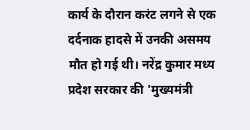कार्य के दौरान करंट लगने से एक दर्दनाक हादसे में उनकी असमय मौत हो गई थी। नरेंद्र कुमार मध्य प्रदेश सरकार की 'मुख्यमंत्री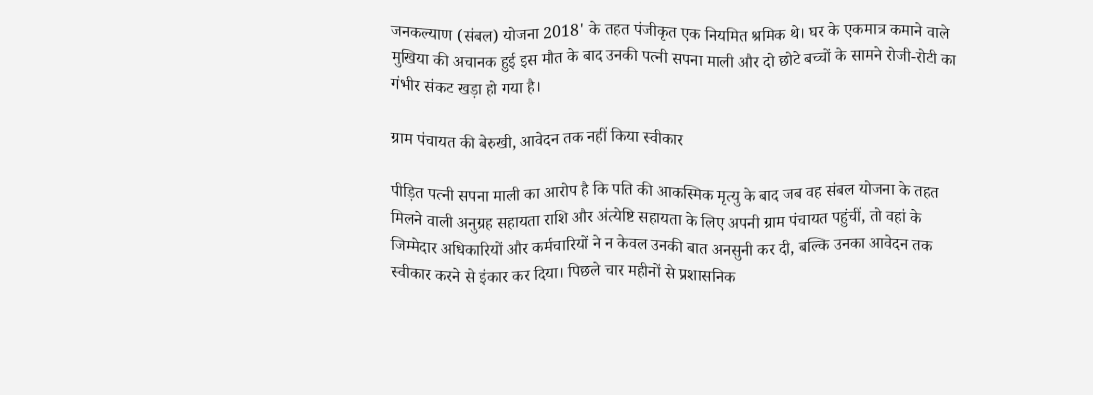जनकल्याण (संबल) योजना 2018' के तहत पंजीकृत एक नियमित श्रमिक थे। घर के एकमात्र कमाने वाले मुखिया की अचानक हुई इस मौत के बाद उनकी पत्नी सपना माली और दो छोटे बच्चों के सामने रोजी-रोटी का गंभीर संकट खड़ा हो गया है।

ग्राम पंचायत की बेरुखी, आवेदन तक नहीं किया स्वीकार

पीड़ित पत्नी सपना माली का आरोप है कि पति की आकस्मिक मृत्यु के बाद जब वह संबल योजना के तहत मिलने वाली अनुग्रह सहायता राशि और अंत्येष्टि सहायता के लिए अपनी ग्राम पंचायत पहुंचीं, तो वहां के जिम्मेदार अधिकारियों और कर्मचारियों ने न केवल उनकी बात अनसुनी कर दी, बल्कि उनका आवेदन तक स्वीकार करने से इंकार कर दिया। पिछले चार महीनों से प्रशासनिक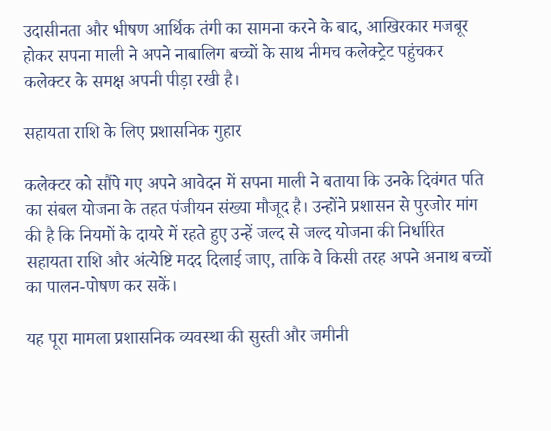उदासीनता और भीषण आर्थिक तंगी का सामना करने के बाद, आखिरकार मजबूर होकर सपना माली ने अपने नाबालिग बच्चों के साथ नीमच कलेक्ट्रेट पहुंचकर कलेक्टर के समक्ष अपनी पीड़ा रखी है।

सहायता राशि के लिए प्रशासनिक गुहार

कलेक्टर को सौंपे गए अपने आवेदन में सपना माली ने बताया कि उनके दिवंगत पति का संबल योजना के तहत पंजीयन संख्या मौजूद है। उन्होंने प्रशासन से पुरजोर मांग की है कि नियमों के दायरे में रहते हुए उन्हें जल्द से जल्द योजना की निर्धारित सहायता राशि और अंत्येष्टि मदद दिलाई जाए, ताकि वे किसी तरह अपने अनाथ बच्चों का पालन-पोषण कर सकें।

यह पूरा मामला प्रशासनिक व्यवस्था की सुस्ती और जमीनी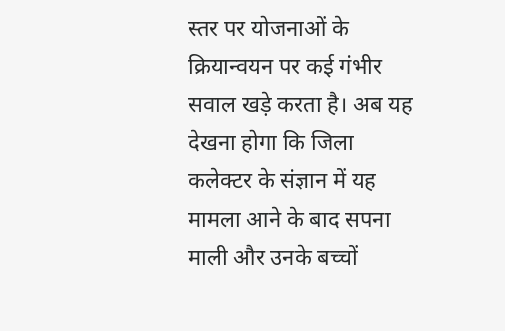स्तर पर योजनाओं के क्रियान्वयन पर कई गंभीर सवाल खड़े करता है। अब यह देखना होगा कि जिला कलेक्टर के संज्ञान में यह मामला आने के बाद सपना माली और उनके बच्चों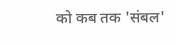को कब तक 'संबल'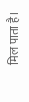मिल पाता है।